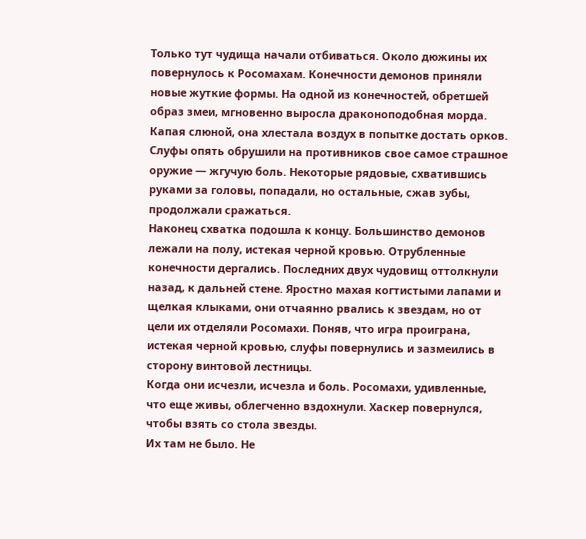Только тут чудища начали отбиваться. Около дюжины их повернулось к Росомахам. Конечности демонов приняли новые жуткие формы. На одной из конечностей, обретшей образ змеи, мгновенно выросла драконоподобная морда. Капая слюной, она хлестала воздух в попытке достать орков. Слуфы опять обрушили на противников свое самое страшное оружие — жгучую боль. Некоторые рядовые, схватившись руками за головы, попадали, но остальные, сжав зубы, продолжали сражаться.
Наконец схватка подошла к концу. Большинство демонов лежали на полу, истекая черной кровью. Отрубленные конечности дергались. Последних двух чудовищ оттолкнули назад, к дальней стене. Яростно махая когтистыми лапами и щелкая клыками, они отчаянно рвались к звездам, но от цели их отделяли Росомахи. Поняв, что игра проиграна, истекая черной кровью, слуфы повернулись и зазмеились в сторону винтовой лестницы.
Когда они исчезли, исчезла и боль. Росомахи, удивленные, что еще живы, облегченно вздохнули. Хаскер повернулся, чтобы взять со стола звезды.
Их там не было. Не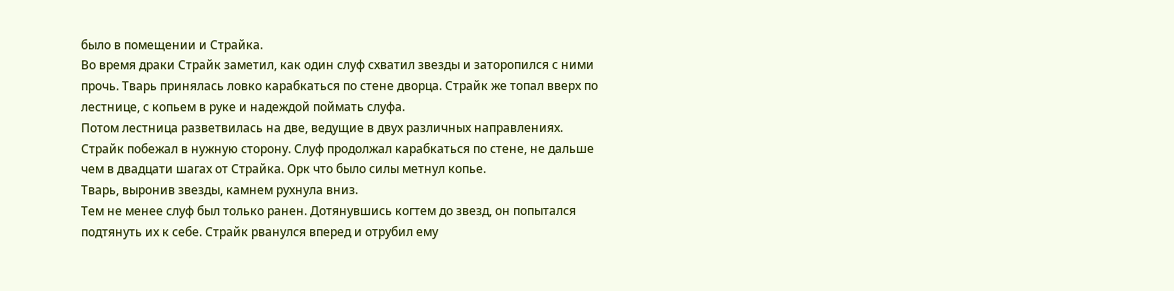было в помещении и Страйка.
Во время драки Страйк заметил, как один слуф схватил звезды и заторопился с ними прочь. Тварь принялась ловко карабкаться по стене дворца. Страйк же топал вверх по лестнице, с копьем в руке и надеждой поймать слуфа.
Потом лестница разветвилась на две, ведущие в двух различных направлениях. Страйк побежал в нужную сторону. Слуф продолжал карабкаться по стене, не дальше чем в двадцати шагах от Страйка. Орк что было силы метнул копье.
Тварь, выронив звезды, камнем рухнула вниз.
Тем не менее слуф был только ранен. Дотянувшись когтем до звезд, он попытался подтянуть их к себе. Страйк рванулся вперед и отрубил ему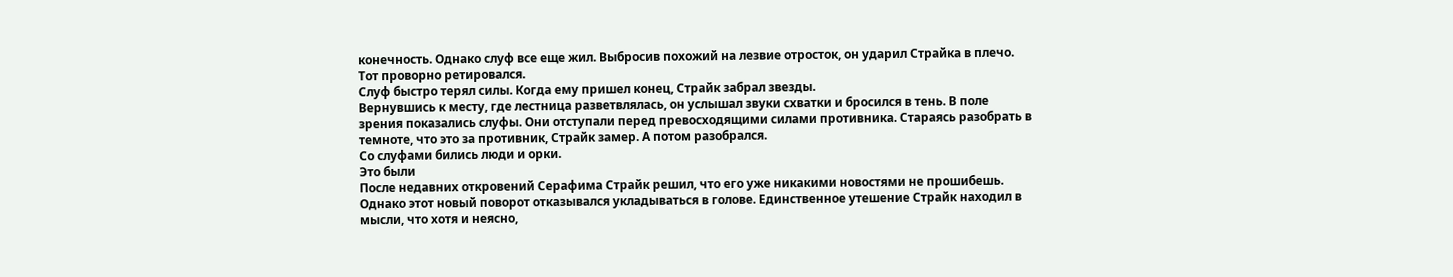конечность. Однако слуф все еще жил. Выбросив похожий на лезвие отросток, он ударил Страйка в плечо. Тот проворно ретировался.
Слуф быстро терял силы. Когда ему пришел конец, Страйк забрал звезды.
Вернувшись к месту, где лестница разветвлялась, он услышал звуки схватки и бросился в тень. В поле зрения показались слуфы. Они отступали перед превосходящими силами противника. Стараясь разобрать в темноте, что это за противник, Страйк замер. А потом разобрался.
Со слуфами бились люди и орки.
Это были
После недавних откровений Серафима Страйк решил, что его уже никакими новостями не прошибешь. Однако этот новый поворот отказывался укладываться в голове. Единственное утешение Страйк находил в мысли, что хотя и неясно,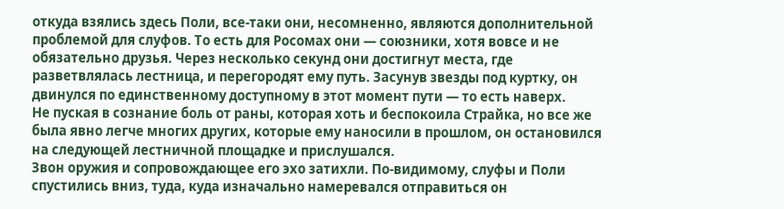откуда взялись здесь Поли, все-таки они, несомненно, являются дополнительной проблемой для слуфов. То есть для Росомах они — союзники, хотя вовсе и не обязательно друзья. Через несколько секунд они достигнут места, где разветвлялась лестница, и перегородят ему путь. Засунув звезды под куртку, он двинулся по единственному доступному в этот момент пути — то есть наверх.
Не пуская в сознание боль от раны, которая хоть и беспокоила Страйка, но все же была явно легче многих других, которые ему наносили в прошлом, он остановился на следующей лестничной площадке и прислушался.
Звон оружия и сопровождающее его эхо затихли. По-видимому, слуфы и Поли спустились вниз, туда, куда изначально намеревался отправиться он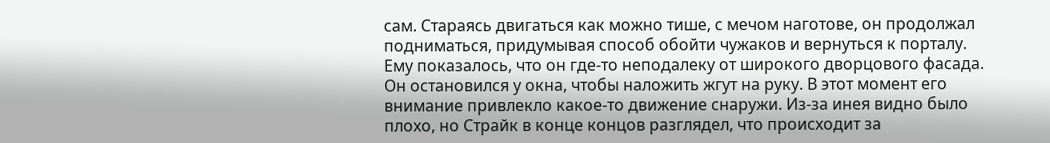сам. Стараясь двигаться как можно тише, с мечом наготове, он продолжал подниматься, придумывая способ обойти чужаков и вернуться к порталу.
Ему показалось, что он где-то неподалеку от широкого дворцового фасада. Он остановился у окна, чтобы наложить жгут на руку. В этот момент его внимание привлекло какое-то движение снаружи. Из-за инея видно было плохо, но Страйк в конце концов разглядел, что происходит за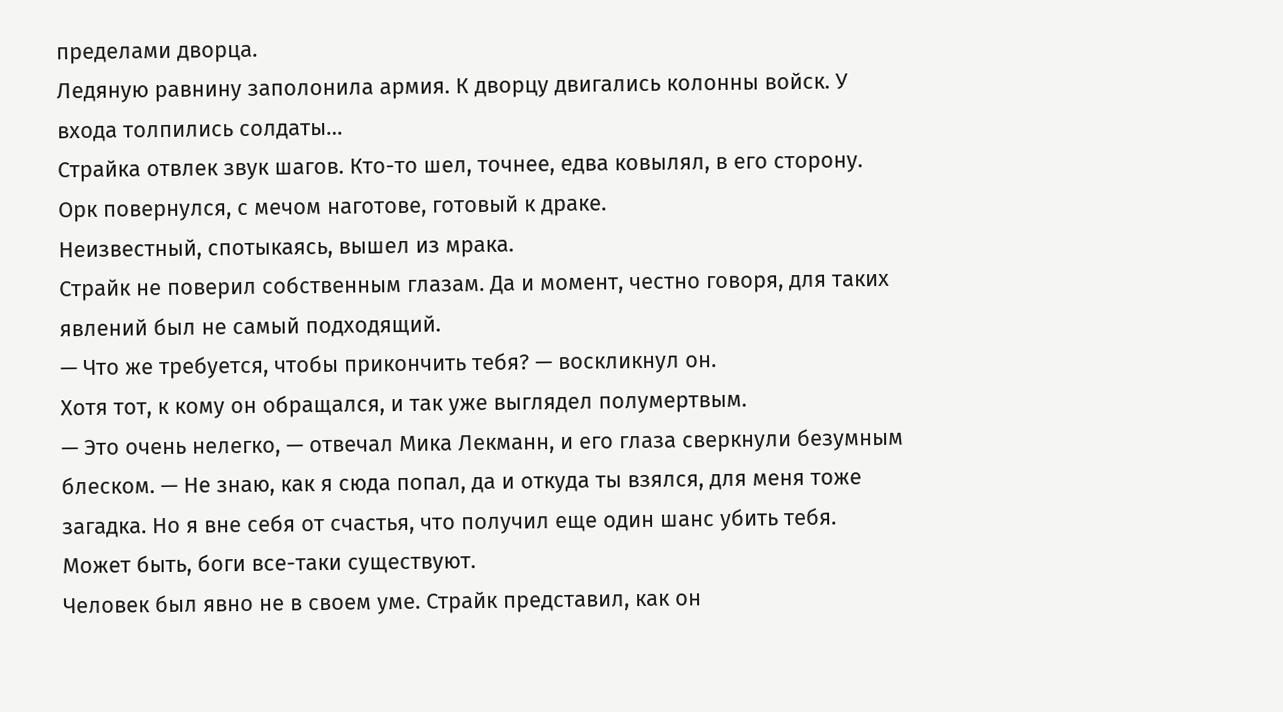пределами дворца.
Ледяную равнину заполонила армия. К дворцу двигались колонны войск. У входа толпились солдаты…
Страйка отвлек звук шагов. Кто-то шел, точнее, едва ковылял, в его сторону. Орк повернулся, с мечом наготове, готовый к драке.
Неизвестный, спотыкаясь, вышел из мрака.
Страйк не поверил собственным глазам. Да и момент, честно говоря, для таких явлений был не самый подходящий.
— Что же требуется, чтобы прикончить тебя? — воскликнул он.
Хотя тот, к кому он обращался, и так уже выглядел полумертвым.
— Это очень нелегко, — отвечал Мика Лекманн, и его глаза сверкнули безумным блеском. — Не знаю, как я сюда попал, да и откуда ты взялся, для меня тоже загадка. Но я вне себя от счастья, что получил еще один шанс убить тебя. Может быть, боги все-таки существуют.
Человек был явно не в своем уме. Страйк представил, как он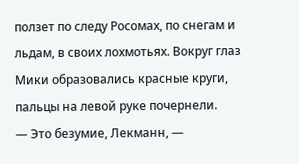ползет по следу Росомах, по снегам и льдам, в своих лохмотьях. Вокруг глаз Мики образовались красные круги, пальцы на левой руке почернели.
— Это безумие, Лекманн, —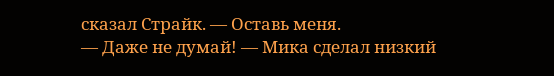сказал Страйк. — Оставь меня.
— Даже не думай! — Мика сделал низкий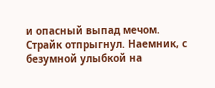и опасный выпад мечом.
Страйк отпрыгнул. Наемник, с безумной улыбкой на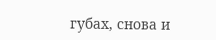губах, снова и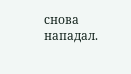снова нападал.